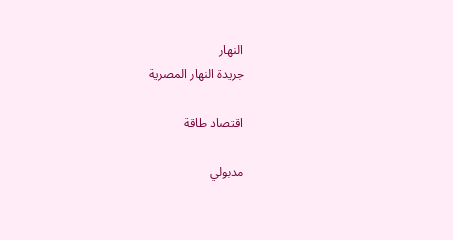النهار
جريدة النهار المصرية

اقتصاد طاقة

مدبولي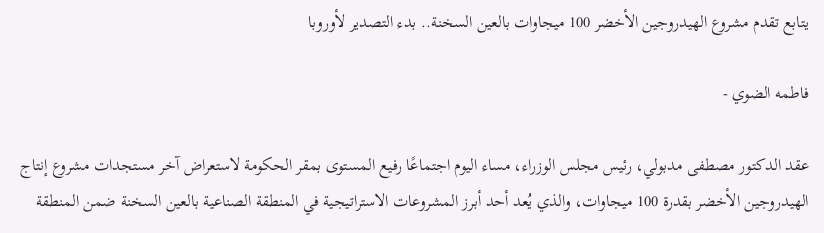يتابع تقدم مشروع الهيدروجين الأخضر 100 ميجاوات بالعين السخنة.. بدء التصدير لأوروبا

فاطمه الضوي -

عقد الدكتور مصطفى مدبولي، رئيس مجلس الوزراء، مساء اليوم اجتماعًا رفيع المستوى بمقر الحكومة لاستعراض آخر مستجدات مشروع إنتاج الهيدروجين الأخضر بقدرة 100 ميجاوات، والذي يُعد أحد أبرز المشروعات الاستراتيجية في المنطقة الصناعية بالعين السخنة ضمن المنطقة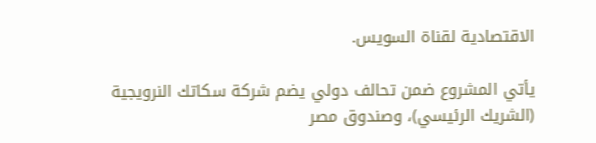الاقتصادية لقناة السويس.

يأتي المشروع ضمن تحالف دولي يضم شركة سكاتك النرويجية (الشريك الرئيسي)، وصندوق مصر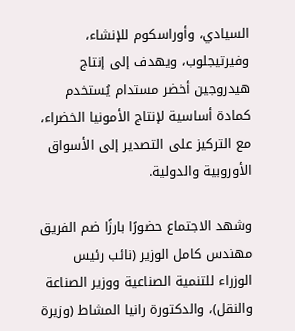السيادي، وأوراسكوم للإنشاء، وفيرتيجلوب، ويهدف إلى إنتاج هيدروجين أخضر مستدام يُستخدم كمادة أساسية لإنتاج الأمونيا الخضراء، مع التركيز على التصدير إلى الأسواق الأوروبية والدولية.

وشهد الاجتماع حضورًا بارزًا ضم الفريق مهندس كامل الوزير (نائب رئيس الوزراء للتنمية الصناعية ووزير الصناعة والنقل)، والدكتورة رانيا المشاط (وزيرة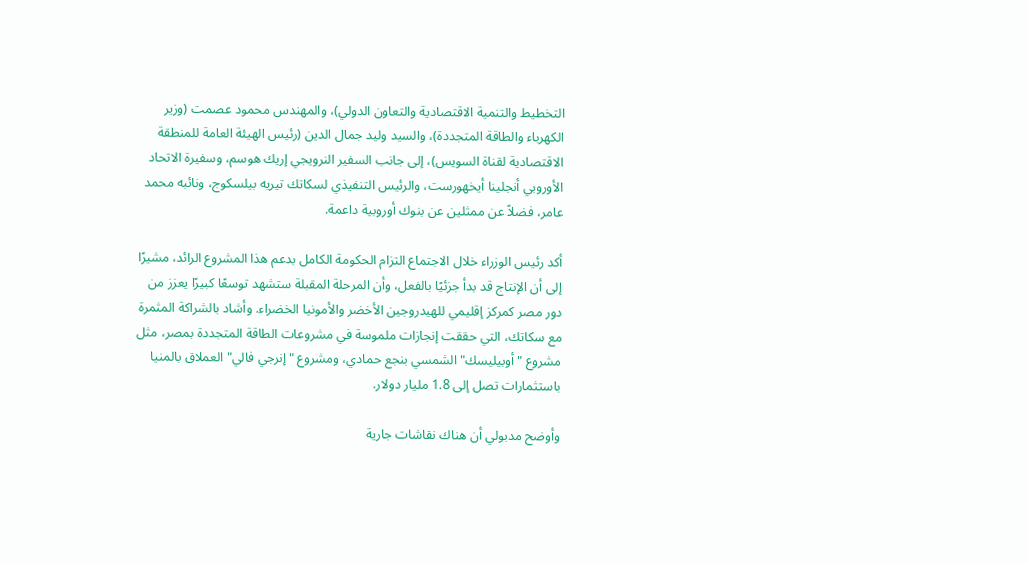التخطيط والتنمية الاقتصادية والتعاون الدولي)، والمهندس محمود عصمت (وزير الكهرباء والطاقة المتجددة)، والسيد وليد جمال الدين (رئيس الهيئة العامة للمنطقة الاقتصادية لقناة السويس)، إلى جانب السفير النرويجي إريك هوسم، وسفيرة الاتحاد الأوروبي أنجلينا أيخهورست، والرئيس التنفيذي لسكاتك تيريه بيلسكوج، ونائبه محمد عامر، فضلاً عن ممثلين عن بنوك أوروبية داعمة.

أكد رئيس الوزراء خلال الاجتماع التزام الحكومة الكامل بدعم هذا المشروع الرائد، مشيرًا إلى أن الإنتاج قد بدأ جزئيًا بالفعل، وأن المرحلة المقبلة ستشهد توسعًا كبيرًا يعزز من دور مصر كمركز إقليمي للهيدروجين الأخضر والأمونيا الخضراء. وأشاد بالشراكة المثمرة مع سكاتك، التي حققت إنجازات ملموسة في مشروعات الطاقة المتجددة بمصر، مثل مشروع "أوبيليسك" الشمسي بنجع حمادي، ومشروع "إنرجي فالي" العملاق بالمنيا باستثمارات تصل إلى 1.8 مليار دولار.

وأوضح مدبولي أن هناك نقاشات جارية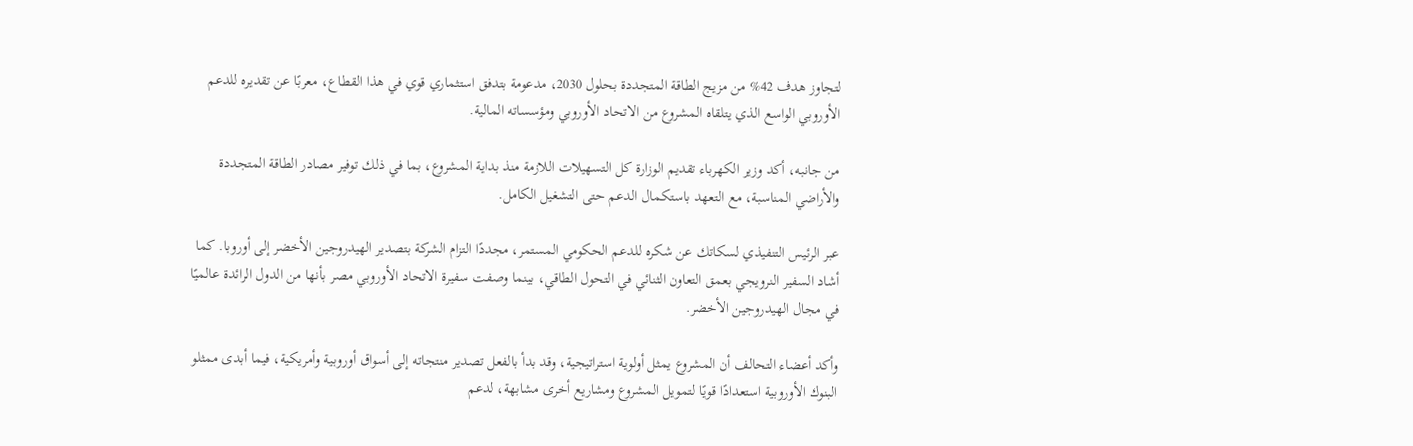لتجاوز هدف 42% من مزيج الطاقة المتجددة بحلول 2030، مدعومة بتدفق استثماري قوي في هذا القطاع، معربًا عن تقديره للدعم الأوروبي الواسع الذي يتلقاه المشروع من الاتحاد الأوروبي ومؤسساته المالية.

من جانبه، أكد وزير الكهرباء تقديم الوزارة كل التسهيلات اللازمة منذ بداية المشروع، بما في ذلك توفير مصادر الطاقة المتجددة والأراضي المناسبة، مع التعهد باستكمال الدعم حتى التشغيل الكامل.

عبر الرئيس التنفيذي لسكاتك عن شكره للدعم الحكومي المستمر، مجددًا التزام الشركة بتصدير الهيدروجين الأخضر إلى أوروبا. كما أشاد السفير النرويجي بعمق التعاون الثنائي في التحول الطاقي، بينما وصفت سفيرة الاتحاد الأوروبي مصر بأنها من الدول الرائدة عالميًا في مجال الهيدروجين الأخضر.

وأكد أعضاء التحالف أن المشروع يمثل أولوية استراتيجية، وقد بدأ بالفعل تصدير منتجاته إلى أسواق أوروبية وأمريكية، فيما أبدى ممثلو البنوك الأوروبية استعدادًا قويًا لتمويل المشروع ومشاريع أخرى مشابهة، لدعم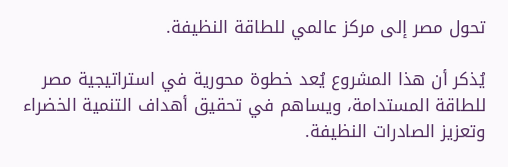تحول مصر إلى مركز عالمي للطاقة النظيفة.

يُذكر أن هذا المشروع يُعد خطوة محورية في استراتيجية مصر للطاقة المستدامة، ويساهم في تحقيق أهداف التنمية الخضراء وتعزيز الصادرات النظيفة.